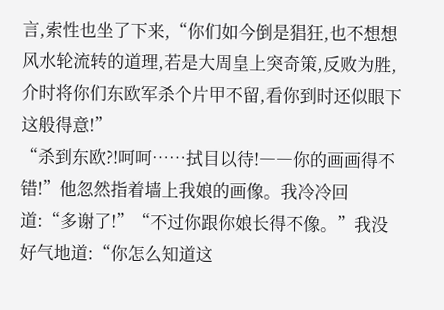言,索性也坐了下来,“你们如今倒是猖狂,也不想想风水轮流转的道理,若是大周皇上突奇策,反败为胜,介时将你们东欧军杀个片甲不留,看你到时还似眼下这般得意!”
“杀到东欧?!呵呵……拭目以待!――你的画画得不错!”他忽然指着墙上我娘的画像。我冷冷回道:“多谢了!”“不过你跟你娘长得不像。”我没好气地道:“你怎么知道这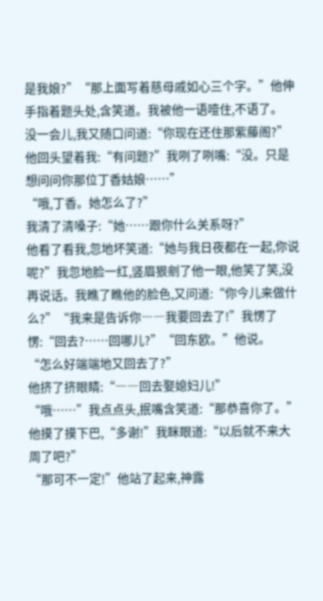是我娘?”“那上面写着慈母戚如心三个字。”他伸手指着题头处,含笑道。我被他一语噎住,不语了。
没一会儿,我又随口问道:“你现在还住那紫藤阁?”他回头望着我:“有问题?”我咧了咧嘴:“没。只是想问问你那位丁香姑娘……”
“哦,丁香。她怎么了?”
我清了清嗓子:“她……跟你什么关系呀?”
他看了看我,忽地坏笑道:“她与我日夜都在一起,你说呢?”我忽地脸一红,竖眉狠剜了他一眼,他笑了笑,没再说话。我瞧了瞧他的脸色,又问道:“你今儿来做什么?”“我来是告诉你――我要回去了!”我愣了愣:“回去?……回哪儿?”“回东欧。”他说。
“怎么好端端地又回去了?”
他挤了挤眼睛:“――回去娶媳妇儿!”
“哦……”我点点头,抿嘴含笑道:“那恭喜你了。”他摸了摸下巴,“多谢!”我眯眼道:“以后就不来大周了吧?”
“那可不一定!”他站了起来,神露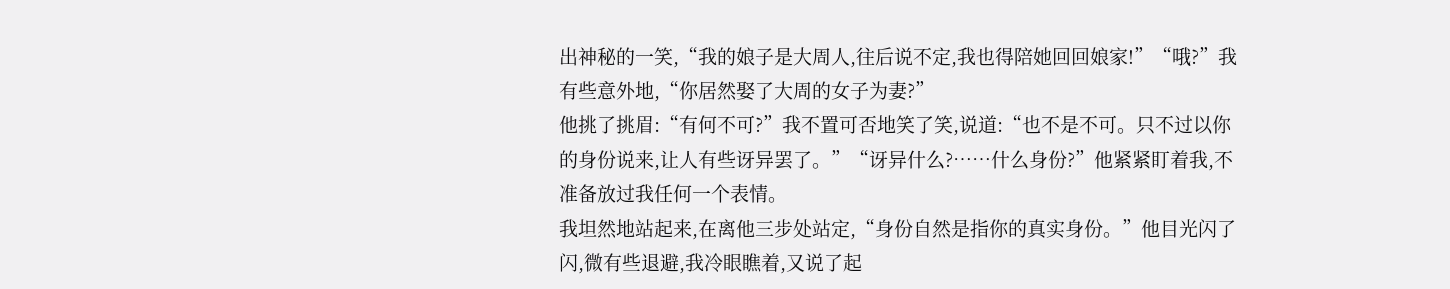出神秘的一笑,“我的娘子是大周人,往后说不定,我也得陪她回回娘家!”“哦?”我有些意外地,“你居然娶了大周的女子为妻?”
他挑了挑眉:“有何不可?”我不置可否地笑了笑,说道:“也不是不可。只不过以你的身份说来,让人有些讶异罢了。”“讶异什么?……什么身份?”他紧紧盯着我,不准备放过我任何一个表情。
我坦然地站起来,在离他三步处站定,“身份自然是指你的真实身份。”他目光闪了闪,微有些退避,我冷眼瞧着,又说了起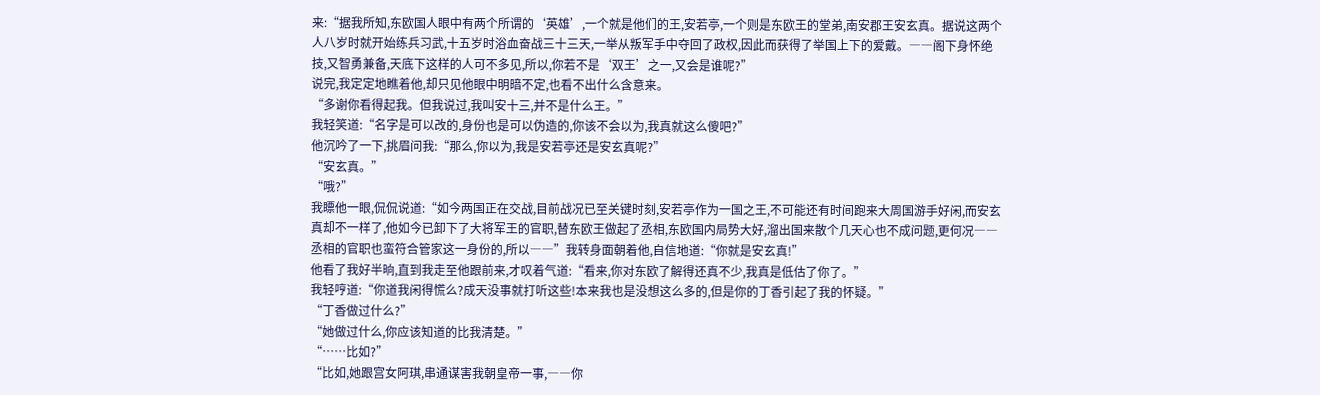来:“据我所知,东欧国人眼中有两个所谓的‘英雄’,一个就是他们的王,安若亭,一个则是东欧王的堂弟,南安郡王安玄真。据说这两个人八岁时就开始练兵习武,十五岁时浴血奋战三十三天,一举从叛军手中夺回了政权,因此而获得了举国上下的爱戴。――阁下身怀绝技,又智勇兼备,天底下这样的人可不多见,所以,你若不是‘双王’之一,又会是谁呢?”
说完,我定定地瞧着他,却只见他眼中明暗不定,也看不出什么含意来。
“多谢你看得起我。但我说过,我叫安十三,并不是什么王。”
我轻笑道:“名字是可以改的,身份也是可以伪造的,你该不会以为,我真就这么傻吧?”
他沉吟了一下,挑眉问我:“那么,你以为,我是安若亭还是安玄真呢?”
“安玄真。”
“哦?”
我瞟他一眼,侃侃说道:“如今两国正在交战,目前战况已至关键时刻,安若亭作为一国之王,不可能还有时间跑来大周国游手好闲,而安玄真却不一样了,他如今已卸下了大将军王的官职,替东欧王做起了丞相,东欧国内局势大好,溜出国来散个几天心也不成问题,更何况――丞相的官职也蛮符合管家这一身份的,所以――”我转身面朝着他,自信地道:“你就是安玄真!”
他看了我好半晌,直到我走至他跟前来,才叹着气道:“看来,你对东欧了解得还真不少,我真是低估了你了。”
我轻哼道:“你道我闲得慌么?成天没事就打听这些!本来我也是没想这么多的,但是你的丁香引起了我的怀疑。”
“丁香做过什么?”
“她做过什么,你应该知道的比我清楚。”
“……比如?”
“比如,她跟宫女阿琪,串通谋害我朝皇帝一事,――你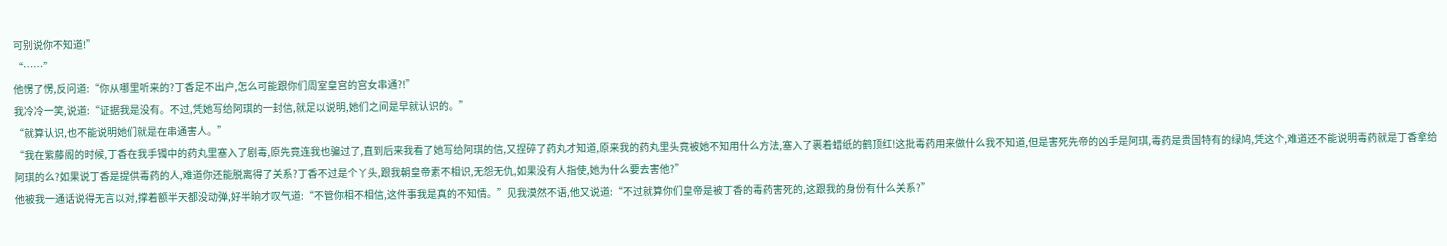可别说你不知道!”
“……”
他愣了愣,反问道:“你从哪里听来的?丁香足不出户,怎么可能跟你们周室皇宫的宫女串通?!”
我冷冷一笑,说道:“证据我是没有。不过,凭她写给阿琪的一封信,就足以说明,她们之间是早就认识的。”
“就算认识,也不能说明她们就是在串通害人。”
“我在紫藤阁的时候,丁香在我手镯中的药丸里塞入了剧毒,原先竟连我也骗过了,直到后来我看了她写给阿琪的信,又捏碎了药丸才知道,原来我的药丸里头竟被她不知用什么方法,塞入了裹着蜡纸的鹤顶红!这批毒药用来做什么我不知道,但是害死先帝的凶手是阿琪,毒药是贵国特有的绿鸠,凭这个,难道还不能说明毒药就是丁香拿给阿琪的么?如果说丁香是提供毒药的人,难道你还能脱离得了关系?丁香不过是个丫头,跟我朝皇帝素不相识,无怨无仇,如果没有人指使,她为什么要去害他?”
他被我一通话说得无言以对,撑着额半天都没动弹,好半晌才叹气道:“不管你相不相信,这件事我是真的不知情。”见我漠然不语,他又说道:“不过就算你们皇帝是被丁香的毒药害死的,这跟我的身份有什么关系?”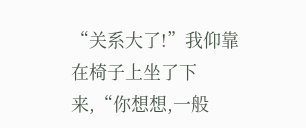“关系大了!”我仰靠在椅子上坐了下来,“你想想,一般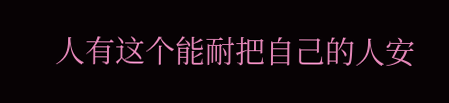人有这个能耐把自己的人安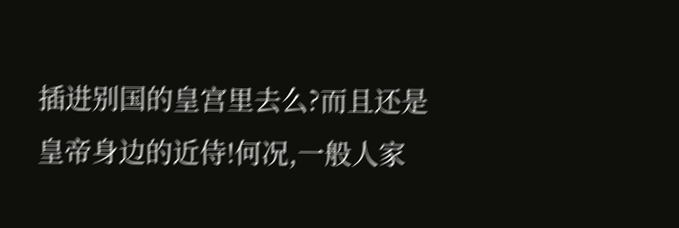插进别国的皇宫里去么?而且还是皇帝身边的近侍!何况,一般人家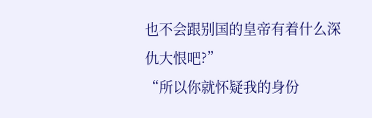也不会跟别国的皇帝有着什么深仇大恨吧?”
“所以你就怀疑我的身份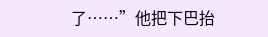了……”他把下巴抬